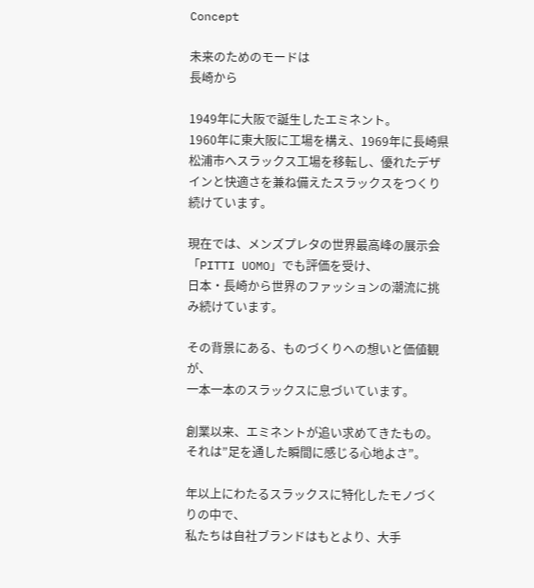Concept

未来のためのモードは
長崎から

1949年に大阪で誕生したエミネント。
1960年に東大阪に工場を構え、1969年に長崎県松浦市へスラックス工場を移転し、優れたデザインと快適さを兼ね備えたスラックスをつくり続けています。

現在では、メンズプレタの世界最高峰の展示会「PITTI UOMO」でも評価を受け、
日本・長崎から世界のファッションの潮流に挑み続けています。

その背景にある、ものづくりへの想いと価値観が、
一本一本のスラックスに息づいています。

創業以来、エミネントが追い求めてきたもの。
それは”足を通した瞬間に感じる心地よさ”。

年以上にわたるスラックスに特化したモノづくりの中で、
私たちは自社ブランドはもとより、大手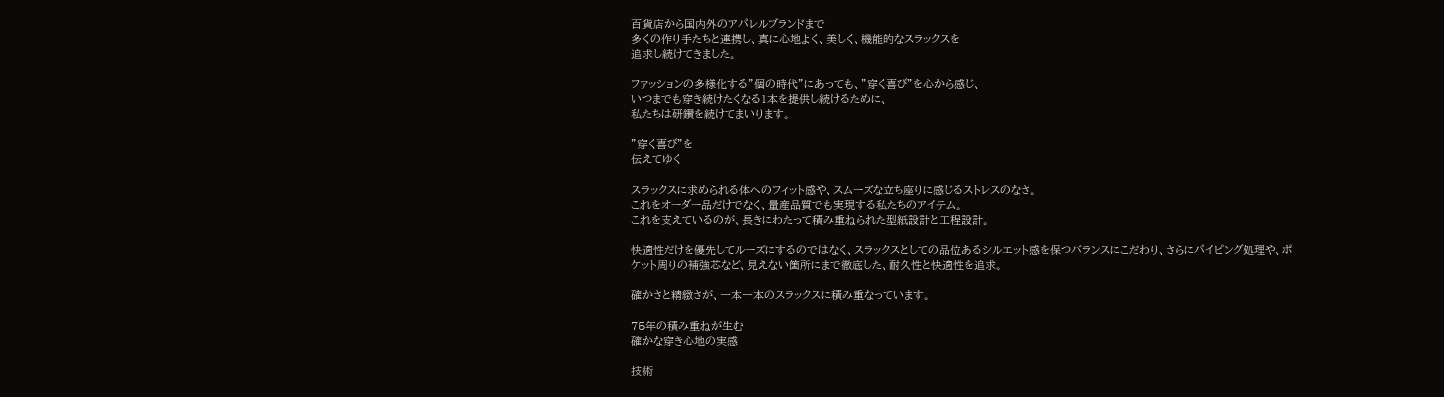百貨店から国内外のアパレルブランドまで
多くの作り手たちと連携し、真に心地よく、美しく、機能的なスラックスを
追求し続けてきました。

ファッションの多様化する”個の時代”にあっても、”穿く喜び”を心から感じ、
いつまでも穿き続けたくなる1本を提供し続けるために、
私たちは研鑽を続けてまいります。

”穿く喜び”を
伝えてゆく

スラックスに求められる体へのフィット感や、スムーズな立ち座りに感じるストレスのなさ。
これをオーダー品だけでなく、量産品質でも実現する私たちのアイテム。
これを支えているのが、長きにわたって積み重ねられた型紙設計と工程設計。

快適性だけを優先してルーズにするのではなく、スラックスとしての品位あるシルエット感を保つバランスにこだわり、さらにパイピング処理や、ポケット周りの補強芯など、見えない箇所にまで徹底した、耐久性と快適性を追求。

確かさと精緻さが、一本一本のスラックスに積み重なっています。

75年の積み重ねが生む
確かな穿き心地の実感

技術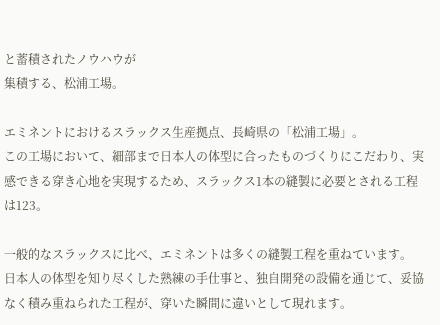と蓄積されたノウハウが
集積する、松浦工場。

エミネントにおけるスラックス生産拠点、長崎県の「松浦工場」。
この工場において、細部まで日本人の体型に合ったものづくりにこだわり、実感できる穿き心地を実現するため、スラックス1本の縫製に必要とされる工程は123。

一般的なスラックスに比べ、エミネントは多くの縫製工程を重ねています。
日本人の体型を知り尽くした熟練の手仕事と、独自開発の設備を通じて、妥協なく積み重ねられた工程が、穿いた瞬間に違いとして現れます。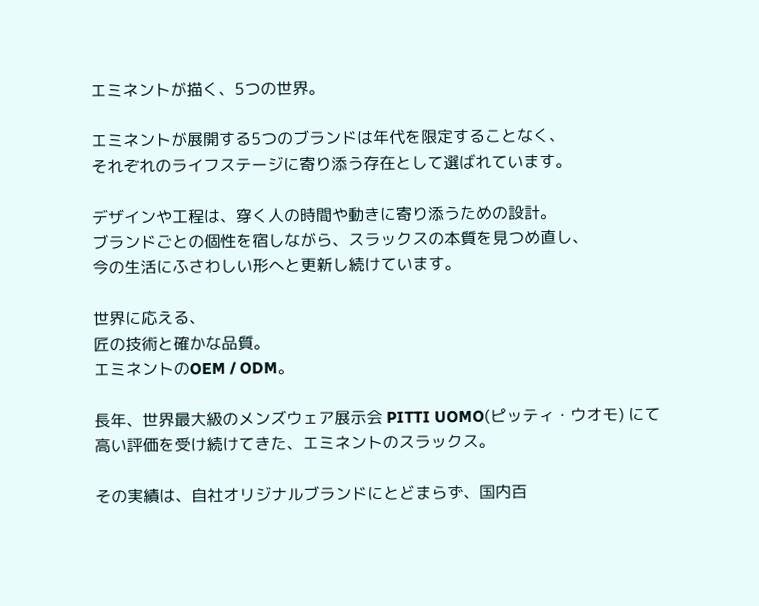エミネントが描く、5つの世界。

エミネントが展開する5つのブランドは年代を限定することなく、
それぞれのライフステージに寄り添う存在として選ばれています。

デザインや工程は、穿く人の時間や動きに寄り添うための設計。
ブランドごとの個性を宿しながら、スラックスの本質を見つめ直し、
今の生活にふさわしい形へと更新し続けています。

世界に応える、
匠の技術と確かな品質。
エミネントのOEM / ODM。

長年、世界最大級のメンズウェア展示会 PITTI UOMO(ピッティ・ウオモ) にて
高い評価を受け続けてきた、エミネントのスラックス。

その実績は、自社オリジナルブランドにとどまらず、国内百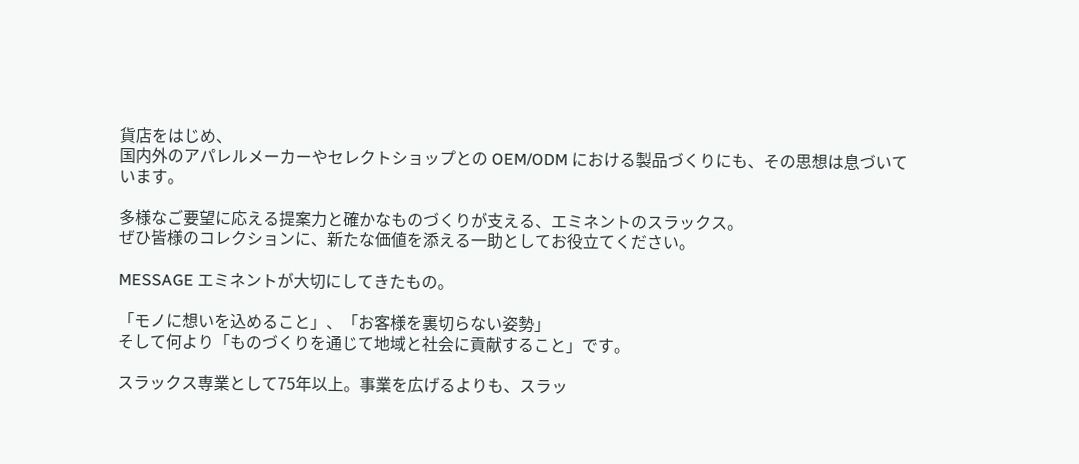貨店をはじめ、
国内外のアパレルメーカーやセレクトショップとの OEM/ODM における製品づくりにも、その思想は息づいています。

多様なご要望に応える提案力と確かなものづくりが支える、エミネントのスラックス。
ぜひ皆様のコレクションに、新たな価値を添える一助としてお役立てください。

MESSAGE エミネントが大切にしてきたもの。

「モノに想いを込めること」、「お客様を裏切らない姿勢」
そして何より「ものづくりを通じて地域と社会に貢献すること」です。

スラックス専業として75年以上。事業を広げるよりも、スラッ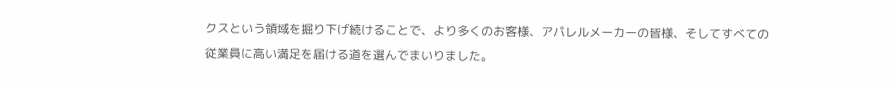クスという領域を掘り下げ続けることで、より多くのお客様、アパレルメーカーの皆様、そしてすべての従業員に高い満足を届ける道を選んでまいりました。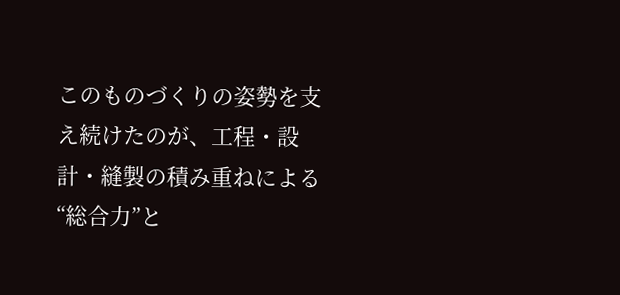このものづくりの姿勢を支え続けたのが、工程・設計・縫製の積み重ねによる“総合力”と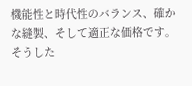機能性と時代性のバランス、確かな縫製、そして適正な価格です。そうした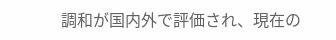調和が国内外で評価され、現在の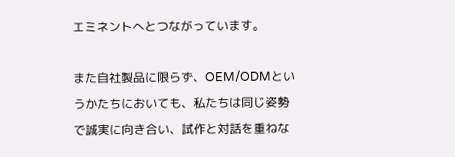エミネントへとつながっています。

また自社製品に限らず、OEM/ODMというかたちにおいても、私たちは同じ姿勢で誠実に向き合い、試作と対話を重ねな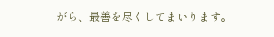がら、最善を尽くしてまいります。